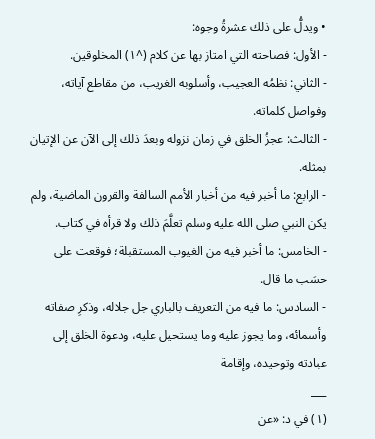• ويدلُّ على ذلك عشرةُ وجوه:
- الأول: فصاحته التي امتاز بها عن كلام (^١) المخلوقين.
- الثاني: نظمُه العجيب، وأسلوبه الغريب، من مقاطع آياته، وفواصل كلماته.
- الثالث: عجزُ الخلق في زمان نزوله وبعدَ ذلك إلى الآن عن الإتيان بمثله.
- الرابع: ما أخبر فيه من أخبار الأمم السالفة والقرون الماضية، ولم يكن النبي صلى الله عليه وسلم تعلَّمَ ذلك ولا قرأه في كتاب.
- الخامس: ما أخبر فيه من الغيوب المستقبلة؛ فوقعت على حسَب ما قال.
- السادس: ما فيه من التعريف بالباري جل جلاله، وذكرِ صفاته وأسمائه، وما يجوز عليه وما يستحيل عليه، ودعوة الخلق إلى عبادته وتوحيده، وإقامة
___
(١) في د: «عن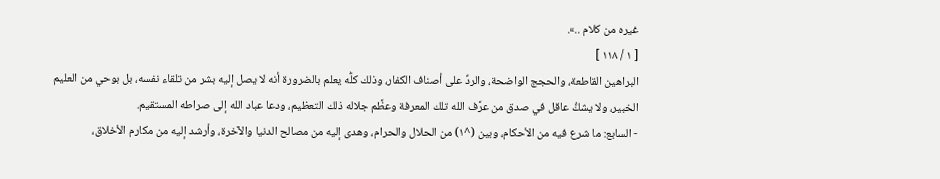غيره من كلام ..».
[ ١ / ١١٨ ]
البراهين القاطعة، والحجج الواضحة، والردِّ على أصناف الكفار، وذلك كلُّه يعلم بالضرورة أنه لا يصل إليه بشر من تلقاء نفسه، بل بوحي من العليم الخبير، ولا يشكُّ عاقل في صدق من عرَّف الله تلك المعرفة وعظَّم جلاله ذلك التعظيم، ودعا عباد الله إلى صراطه المستقيم.
- السابع: ما شرع فيه من الأحكام، وبين (^١) من الحلال والحرام، وهدى إليه من مصالح الدنيا والآخرة، وأرشد إليه من مكارم الأخلاق،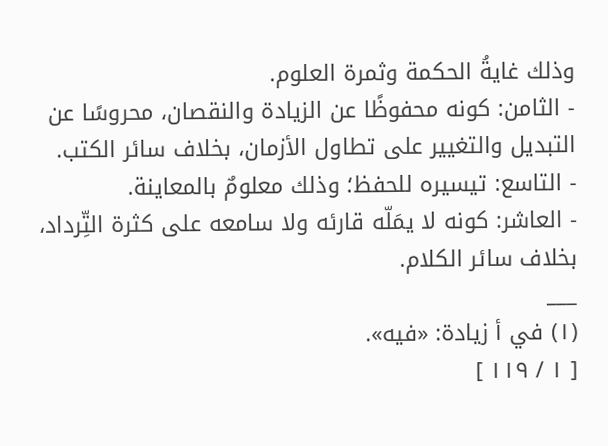وذلك غايةُ الحكمة وثمرة العلوم.
- الثامن: كونه محفوظًا عن الزيادة والنقصان، محروسًا عن التبديل والتغيير على تطاول الأزمان، بخلاف سائر الكتب.
- التاسع: تيسيره للحفظ؛ وذلك معلومٌ بالمعاينة.
- العاشر: كونه لا يمَلّه قارئه ولا سامعه على كثرة التِّرداد، بخلاف سائر الكلام.
___
(١) في أ زيادة: «فيه».
[ ١ / ١١٩ ]